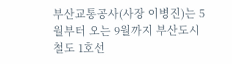부산교통공사(사장 이병진)는 5월부터 오는 9월까지 부산도시철도 1호선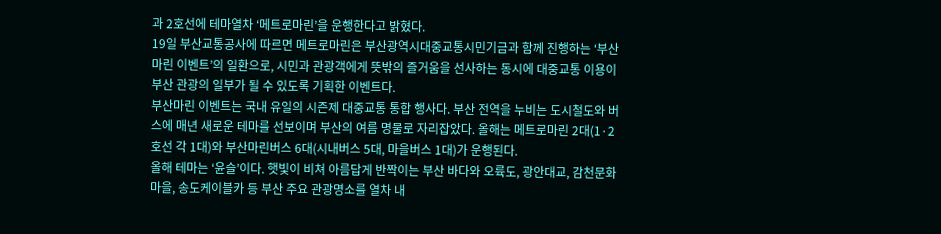과 2호선에 테마열차 ‘메트로마린’을 운행한다고 밝혔다.
19일 부산교통공사에 따르면 메트로마린은 부산광역시대중교통시민기금과 함께 진행하는 ‘부산마린 이벤트’의 일환으로, 시민과 관광객에게 뜻밖의 즐거움을 선사하는 동시에 대중교통 이용이 부산 관광의 일부가 될 수 있도록 기획한 이벤트다.
부산마린 이벤트는 국내 유일의 시즌제 대중교통 통합 행사다. 부산 전역을 누비는 도시철도와 버스에 매년 새로운 테마를 선보이며 부산의 여름 명물로 자리잡았다. 올해는 메트로마린 2대(1·2호선 각 1대)와 부산마린버스 6대(시내버스 5대, 마을버스 1대)가 운행된다.
올해 테마는 ‘윤슬’이다. 햇빛이 비쳐 아름답게 반짝이는 부산 바다와 오륙도, 광안대교, 감천문화마을, 송도케이블카 등 부산 주요 관광명소를 열차 내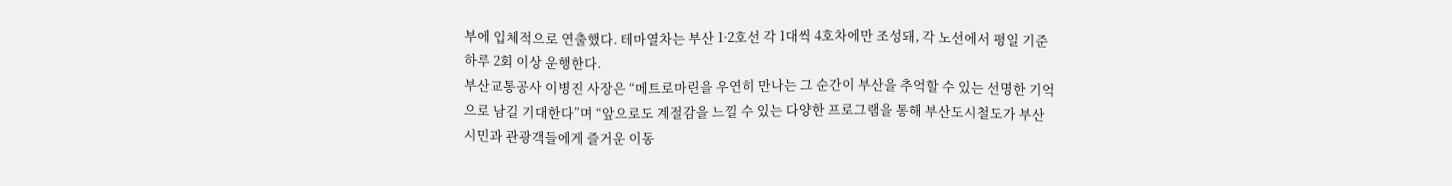부에 입체적으로 연출했다. 테마열차는 부산 1·2호선 각 1대씩 4호차에만 조성돼, 각 노선에서 평일 기준 하루 2회 이상 운행한다.
부산교통공사 이병진 사장은 “메트로마린을 우연히 만나는 그 순간이 부산을 추억할 수 있는 선명한 기억으로 남길 기대한다”며 “앞으로도 계절감을 느낄 수 있는 다양한 프로그램을 통해 부산도시철도가 부산시민과 관광객들에게 즐거운 이동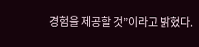경험을 제공할 것”이라고 밝혔다.